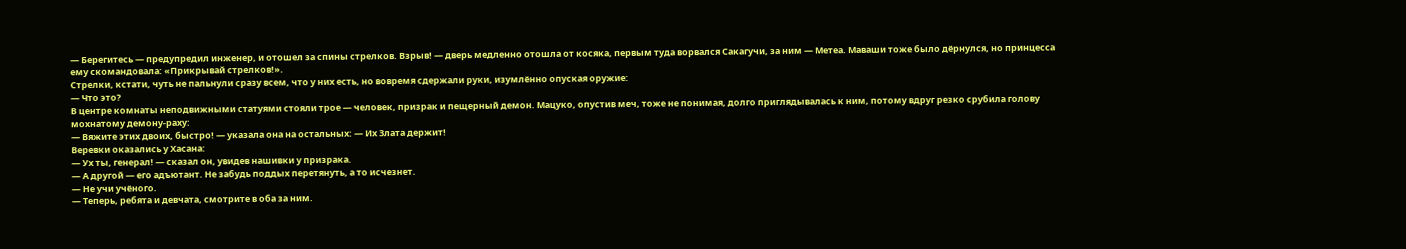— Берегитесь — предупредил инженер, и отошел за спины стрелков. Взрыв! — дверь медленно отошла от косяка, первым туда ворвался Сакагучи, за ним — Метеа. Маваши тоже было дёрнулся, но принцесса ему скомандовала: «Прикрывай стрелков!».
Стрелки, кстати, чуть не пальнули сразу всем, что у них есть, но вовремя сдержали руки, изумлённо опуская оружие:
— Что это?
В центре комнаты неподвижными статуями стояли трое — человек, призрак и пещерный демон. Мацуко, опустив меч, тоже не понимая, долго приглядывалась к ним, потому вдруг резко срубила голову мохнатому демону-раху:
— Вяжите этих двоих, быстро! — указала она на остальных: — Их Злата держит!
Веревки оказались у Хасана:
— Ух ты, генерал! — сказал он, увидев нашивки у призрака.
— А другой — его адъютант. Не забудь поддых перетянуть, а то исчезнет.
— Не учи учёного.
— Теперь, ребята и девчата, смотрите в оба за ним.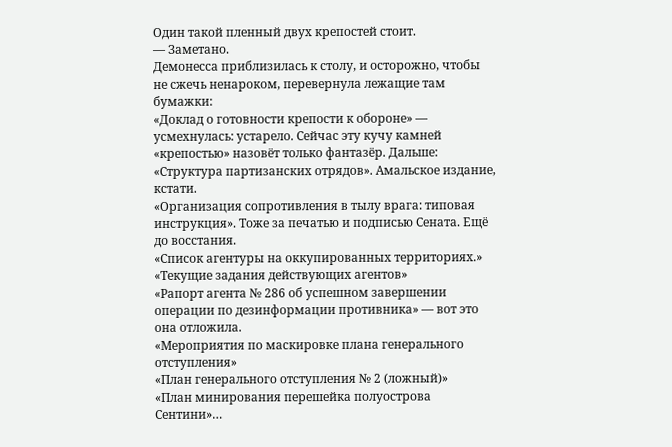Один такой пленный двух крепостей стоит.
— Заметано.
Демонесса приблизилась к столу, и осторожно, чтобы не сжечь ненароком, перевернула лежащие там бумажки:
«Доклад о готовности крепости к обороне» — усмехнулась: устарело. Сейчас эту кучу камней «крепостью» назовёт только фантазёр. Дальше:
«Структура партизанских отрядов». Амальское издание, кстати.
«Организация сопротивления в тылу врага: типовая инструкция». Тоже за печатью и подписью Сената. Ещё до восстания.
«Список агентуры на оккупированных территориях.»
«Текущие задания действующих агентов»
«Рапорт агента № 286 об успешном завершении операции по дезинформации противника» — вот это она отложила.
«Мероприятия по маскировке плана генерального отступления»
«План генерального отступления № 2 (ложный)»
«План минирования перешейка полуострова Сентини»…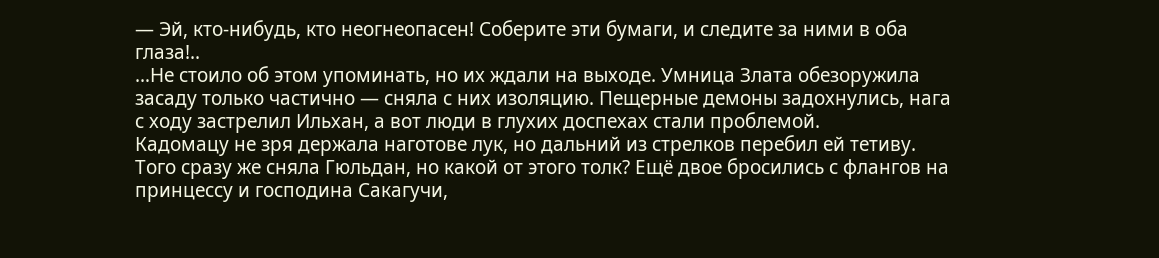— Эй, кто-нибудь, кто неогнеопасен! Соберите эти бумаги, и следите за ними в оба глаза!..
…Не стоило об этом упоминать, но их ждали на выходе. Умница Злата обезоружила засаду только частично — сняла с них изоляцию. Пещерные демоны задохнулись, нага с ходу застрелил Ильхан, а вот люди в глухих доспехах стали проблемой.
Кадомацу не зря держала наготове лук, но дальний из стрелков перебил ей тетиву. Того сразу же сняла Гюльдан, но какой от этого толк? Ещё двое бросились с флангов на принцессу и господина Сакагучи,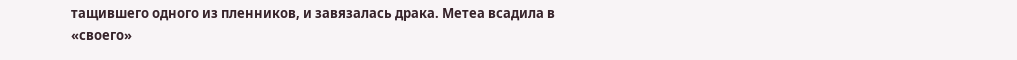тащившего одного из пленников, и завязалась драка. Метеа всадила в «своего»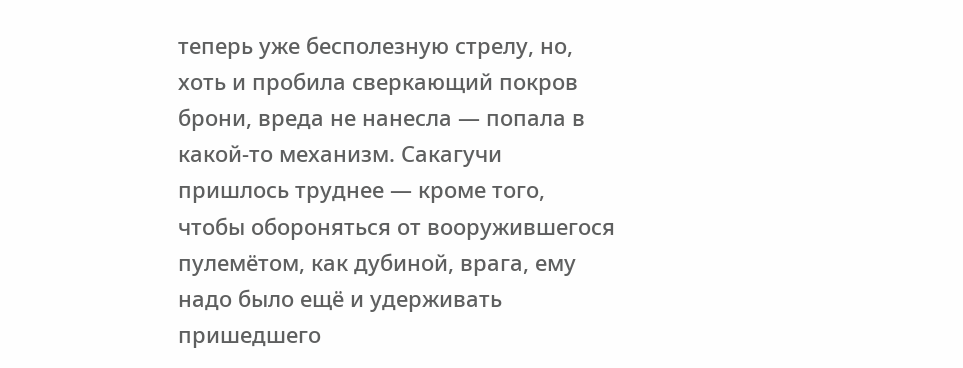теперь уже бесполезную стрелу, но, хоть и пробила сверкающий покров брони, вреда не нанесла — попала в какой-то механизм. Сакагучи пришлось труднее — кроме того, чтобы обороняться от вооружившегося пулемётом, как дубиной, врага, ему надо было ещё и удерживать пришедшего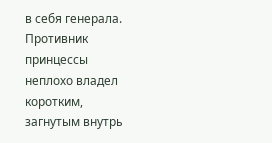в себя генерала. Противник принцессы неплохо владел коротким, загнутым внутрь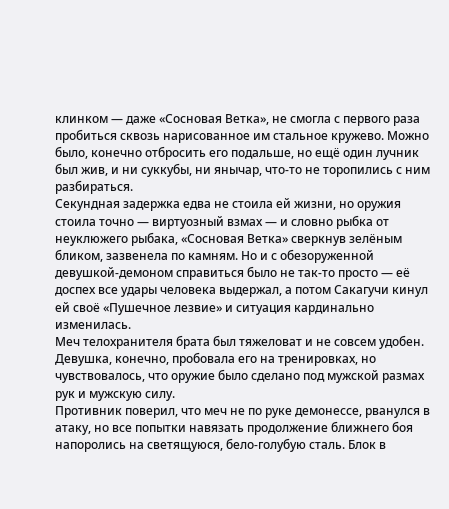клинком — даже «Сосновая Ветка», не смогла с первого раза пробиться сквозь нарисованное им стальное кружево. Можно было, конечно отбросить его подальше, но ещё один лучник был жив, и ни суккубы, ни янычар, что-то не торопились с ним разбираться.
Секундная задержка едва не стоила ей жизни, но оружия стоила точно — виртуозный взмах — и словно рыбка от неуклюжего рыбака, «Сосновая Ветка» сверкнув зелёным бликом, зазвенела по камням. Но и с обезоруженной девушкой-демоном справиться было не так-то просто — её доспех все удары человека выдержал, а потом Сакагучи кинул ей своё «Пушечное лезвие» и ситуация кардинально изменилась.
Меч телохранителя брата был тяжеловат и не совсем удобен. Девушка, конечно, пробовала его на тренировках, но чувствовалось, что оружие было сделано под мужской размах рук и мужскую силу.
Противник поверил, что меч не по руке демонессе, рванулся в атаку, но все попытки навязать продолжение ближнего боя напоролись на светящуюся, бело-голубую сталь. Блок в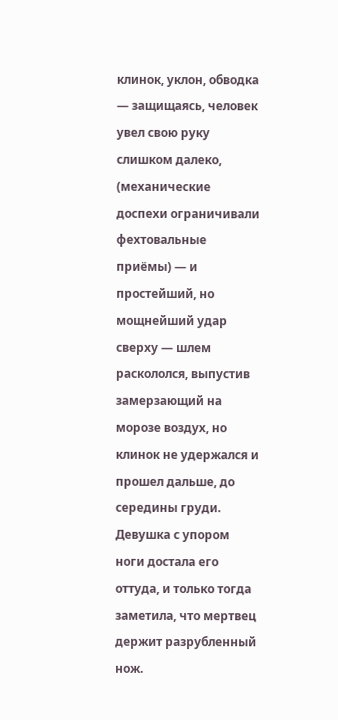клинок, уклон, обводка — защищаясь, человек увел свою руку слишком далеко, (механические доспехи ограничивали фехтовальные приёмы) — и простейший, но мощнейший удар сверху — шлем раскололся, выпустив замерзающий на морозе воздух, но клинок не удержался и прошел дальше, до середины груди. Девушка с упором ноги достала его оттуда, и только тогда заметила, что мертвец держит разрубленный нож.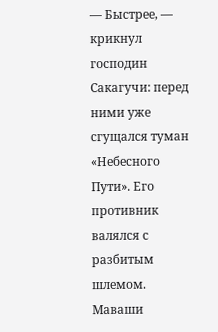— Быстрее, — крикнул господин Сакагучи: перед ними уже сгущался туман «Небесного Пути». Его противник валялся с разбитым шлемом. Маваши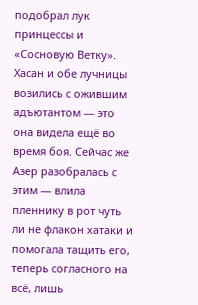подобрал лук принцессы и «Сосновую Ветку». Хасан и обе лучницы возились с ожившим адъютантом — это она видела ещё во время боя. Сейчас же Азер разобралась с этим — влила пленнику в рот чуть ли не флакон хатаки и помогала тащить его, теперь согласного на всё, лишь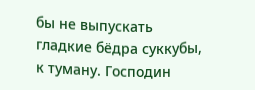бы не выпускать гладкие бёдра суккубы, к туману. Господин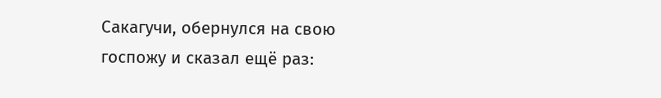Сакагучи, обернулся на свою госпожу и сказал ещё раз: